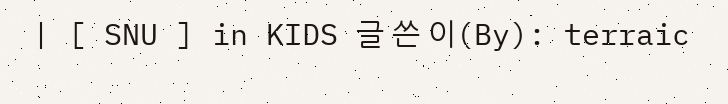| [ SNU ] in KIDS 글 쓴 이(By): terraic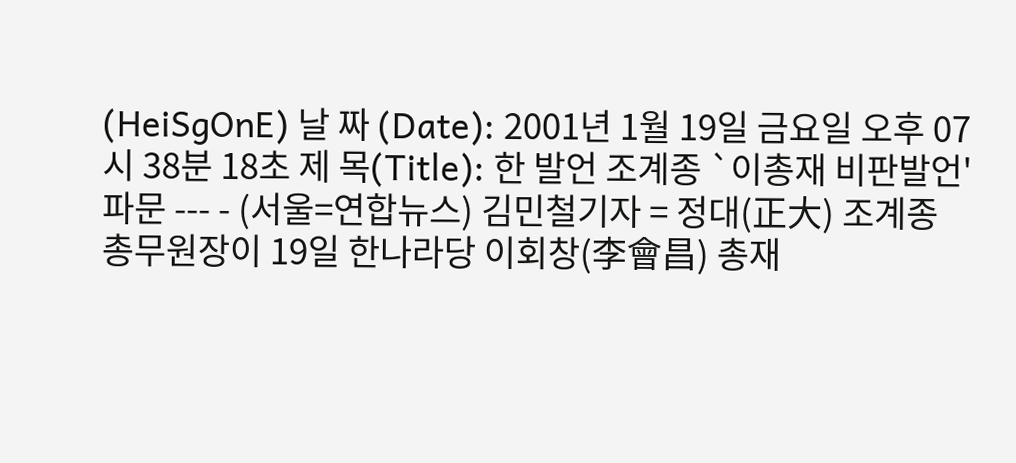(HeiSgOnE) 날 짜 (Date): 2001년 1월 19일 금요일 오후 07시 38분 18초 제 목(Title): 한 발언 조계종 `이총재 비판발언' 파문 --- - (서울=연합뉴스) 김민철기자 = 정대(正大) 조계종 총무원장이 19일 한나라당 이회창(李會昌) 총재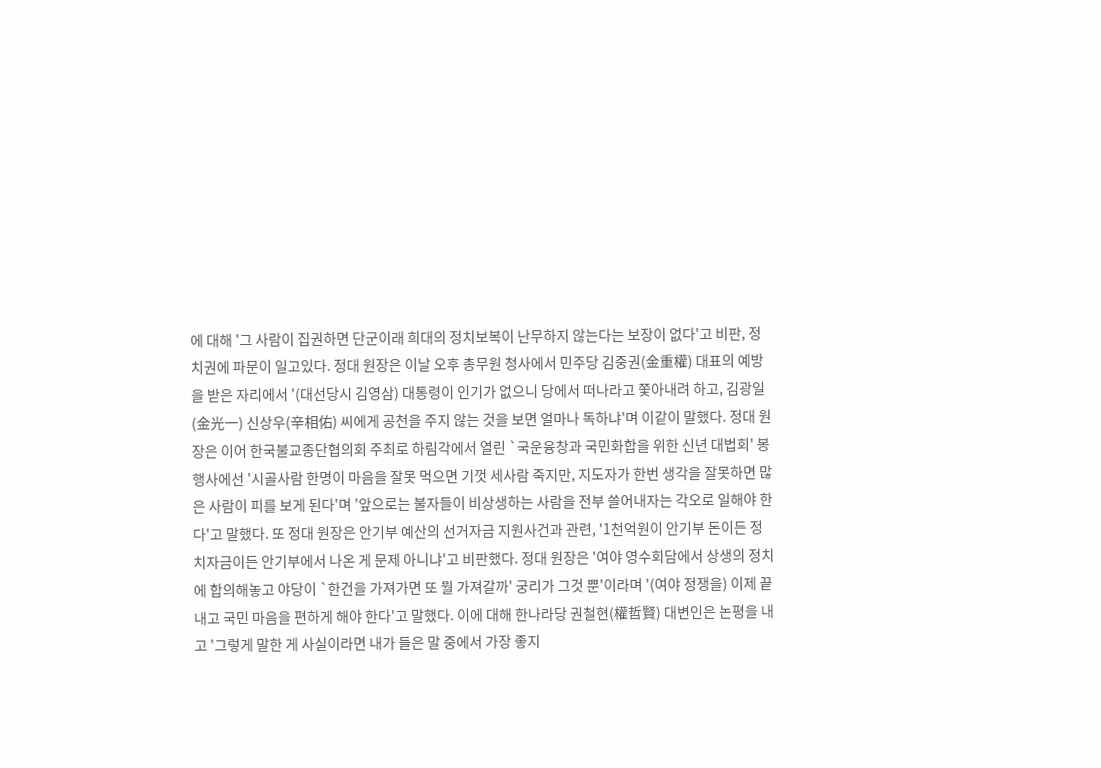에 대해 '그 사람이 집권하면 단군이래 희대의 정치보복이 난무하지 않는다는 보장이 없다'고 비판, 정치권에 파문이 일고있다. 정대 원장은 이날 오후 총무원 청사에서 민주당 김중권(金重權) 대표의 예방을 받은 자리에서 '(대선당시 김영삼) 대통령이 인기가 없으니 당에서 떠나라고 쫓아내려 하고, 김광일(金光一) 신상우(辛相佑) 씨에게 공천을 주지 않는 것을 보면 얼마나 독하냐'며 이같이 말했다. 정대 원장은 이어 한국불교종단협의회 주최로 하림각에서 열린 `국운융창과 국민화합을 위한 신년 대법회' 봉행사에선 '시골사람 한명이 마음을 잘못 먹으면 기껏 세사람 죽지만, 지도자가 한번 생각을 잘못하면 많은 사람이 피를 보게 된다'며 '앞으로는 불자들이 비상생하는 사람을 전부 쓸어내자는 각오로 일해야 한다'고 말했다. 또 정대 원장은 안기부 예산의 선거자금 지원사건과 관련, '1천억원이 안기부 돈이든 정치자금이든 안기부에서 나온 게 문제 아니냐'고 비판했다. 정대 원장은 '여야 영수회담에서 상생의 정치에 합의해놓고 야당이 `한건을 가져가면 또 뭘 가져갈까' 궁리가 그것 뿐'이라며 '(여야 정쟁을) 이제 끝내고 국민 마음을 편하게 해야 한다'고 말했다. 이에 대해 한나라당 권철현(權哲賢) 대변인은 논평을 내고 '그렇게 말한 게 사실이라면 내가 들은 말 중에서 가장 좋지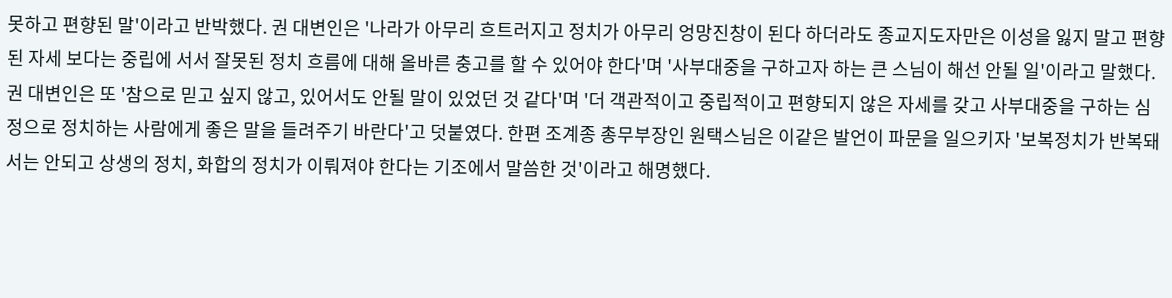못하고 편향된 말'이라고 반박했다. 권 대변인은 '나라가 아무리 흐트러지고 정치가 아무리 엉망진창이 된다 하더라도 종교지도자만은 이성을 잃지 말고 편향된 자세 보다는 중립에 서서 잘못된 정치 흐름에 대해 올바른 충고를 할 수 있어야 한다'며 '사부대중을 구하고자 하는 큰 스님이 해선 안될 일'이라고 말했다. 권 대변인은 또 '참으로 믿고 싶지 않고, 있어서도 안될 말이 있었던 것 같다'며 '더 객관적이고 중립적이고 편향되지 않은 자세를 갖고 사부대중을 구하는 심정으로 정치하는 사람에게 좋은 말을 들려주기 바란다'고 덧붙였다. 한편 조계종 총무부장인 원택스님은 이같은 발언이 파문을 일으키자 '보복정치가 반복돼서는 안되고 상생의 정치, 화합의 정치가 이뤄져야 한다는 기조에서 말씀한 것'이라고 해명했다.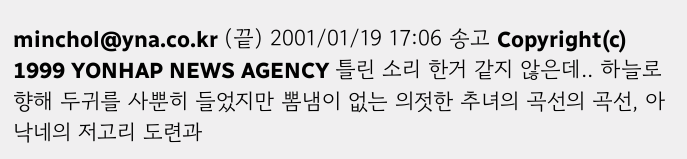minchol@yna.co.kr (끝) 2001/01/19 17:06 송고 Copyright(c) 1999 YONHAP NEWS AGENCY 틀린 소리 한거 같지 않은데.. 하늘로 향해 두귀를 사뿐히 들었지만 뽐냄이 없는 의젓한 추녀의 곡선의 곡선, 아낙네의 저고리 도련과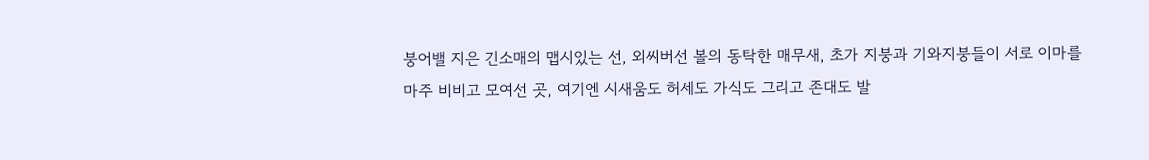붕어밸 지은 긴소매의 맵시있는 선, 외씨버선 볼의 동탁한 매무새, 초가 지붕과 기와지붕들이 서로 이마를 마주 비비고 모여선 곳, 여기엔 시새움도 허세도 가식도 그리고 존대도 발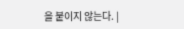을 붙이지 않는다. |